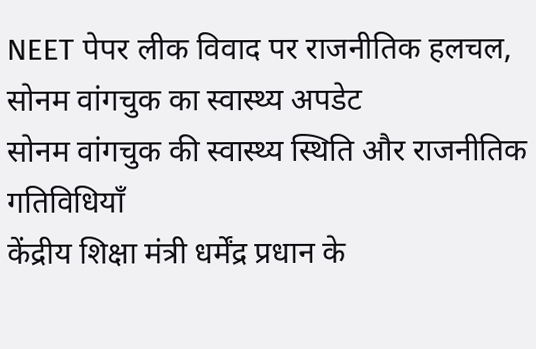NEET पेपर लीक विवाद पर राजनीतिक हलचल, सोनम वांगचुक का स्वास्थ्य अपडेट
सोनम वांगचुक की स्वास्थ्य स्थिति और राजनीतिक गतिविधियाँ
केंद्रीय शिक्षा मंत्री धर्मेंद्र प्रधान के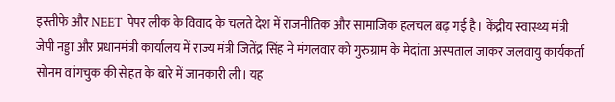इस्तीफे और NEET पेपर लीक के विवाद के चलते देश में राजनीतिक और सामाजिक हलचल बढ़ गई है। केंद्रीय स्वास्थ्य मंत्री जेपी नड्डा और प्रधानमंत्री कार्यालय में राज्य मंत्री जितेंद्र सिंह ने मंगलवार को गुरुग्राम के मेदांता अस्पताल जाकर जलवायु कार्यकर्ता सोनम वांगचुक की सेहत के बारे में जानकारी ली। यह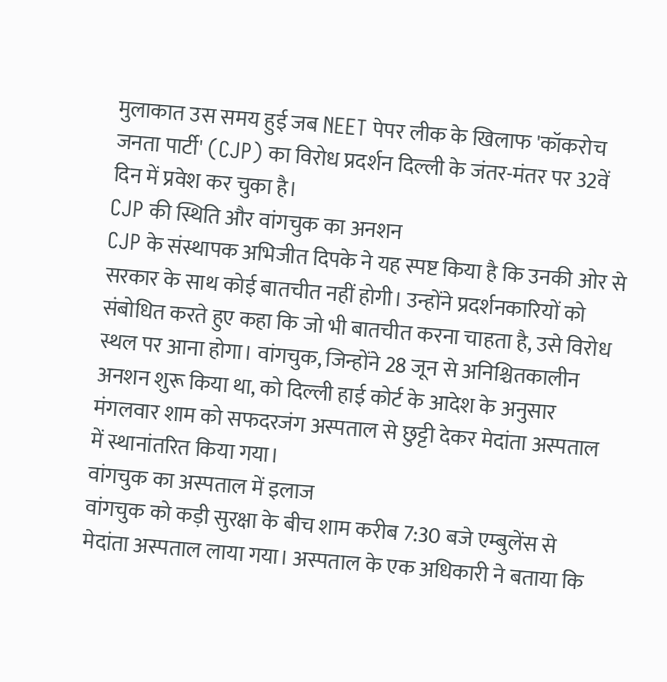मुलाकात उस समय हुई जब NEET पेपर लीक के खिलाफ 'कॉकरोच जनता पार्टी' (CJP) का विरोध प्रदर्शन दिल्ली के जंतर-मंतर पर 32वें दिन में प्रवेश कर चुका है।
CJP की स्थिति और वांगचुक का अनशन
CJP के संस्थापक अभिजीत दिपके ने यह स्पष्ट किया है कि उनकी ओर से सरकार के साथ कोई बातचीत नहीं होगी। उन्होंने प्रदर्शनकारियों को संबोधित करते हुए कहा कि जो भी बातचीत करना चाहता है, उसे विरोध स्थल पर आना होगा। वांगचुक, जिन्होंने 28 जून से अनिश्चितकालीन अनशन शुरू किया था, को दिल्ली हाई कोर्ट के आदेश के अनुसार मंगलवार शाम को सफदरजंग अस्पताल से छुट्टी देकर मेदांता अस्पताल में स्थानांतरित किया गया।
वांगचुक का अस्पताल में इलाज
वांगचुक को कड़ी सुरक्षा के बीच शाम करीब 7:30 बजे एम्बुलेंस से मेदांता अस्पताल लाया गया। अस्पताल के एक अधिकारी ने बताया कि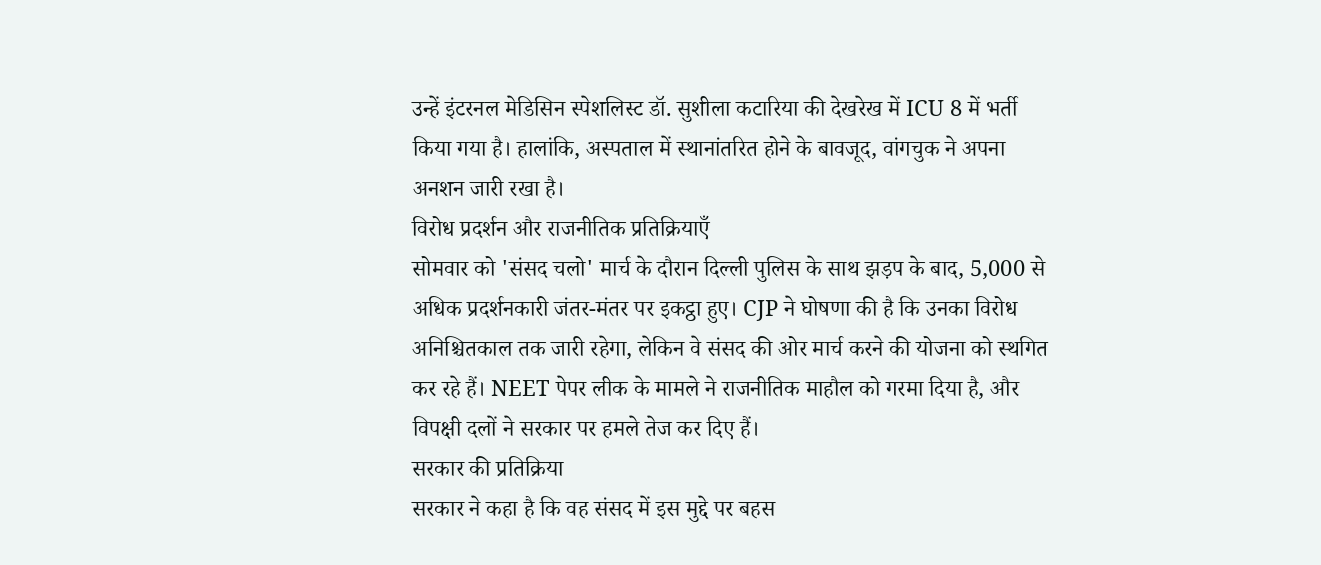उन्हें इंटरनल मेडिसिन स्पेशलिस्ट डॉ. सुशीला कटारिया की देखरेख में ICU 8 में भर्ती किया गया है। हालांकि, अस्पताल में स्थानांतरित होने के बावजूद, वांगचुक ने अपना अनशन जारी रखा है।
विरोध प्रदर्शन और राजनीतिक प्रतिक्रियाएँ
सोमवार को 'संसद चलो' मार्च के दौरान दिल्ली पुलिस के साथ झड़प के बाद, 5,000 से अधिक प्रदर्शनकारी जंतर-मंतर पर इकट्ठा हुए। CJP ने घोषणा की है कि उनका विरोध अनिश्चितकाल तक जारी रहेगा, लेकिन वे संसद की ओर मार्च करने की योजना को स्थगित कर रहे हैं। NEET पेपर लीक के मामले ने राजनीतिक माहौल को गरमा दिया है, और विपक्षी दलों ने सरकार पर हमले तेज कर दिए हैं।
सरकार की प्रतिक्रिया
सरकार ने कहा है कि वह संसद में इस मुद्दे पर बहस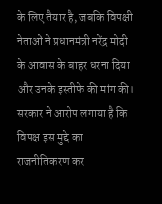के लिए तैयार है, जबकि विपक्षी नेताओं ने प्रधानमंत्री नरेंद्र मोदी के आवास के बाहर धरना दिया और उनके इस्तीफे की मांग की। सरकार ने आरोप लगाया है कि विपक्ष इस मुद्दे का राजनीतिकरण कर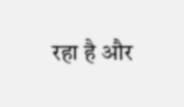रहा है और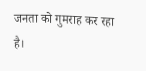जनता को गुमराह कर रहा है।